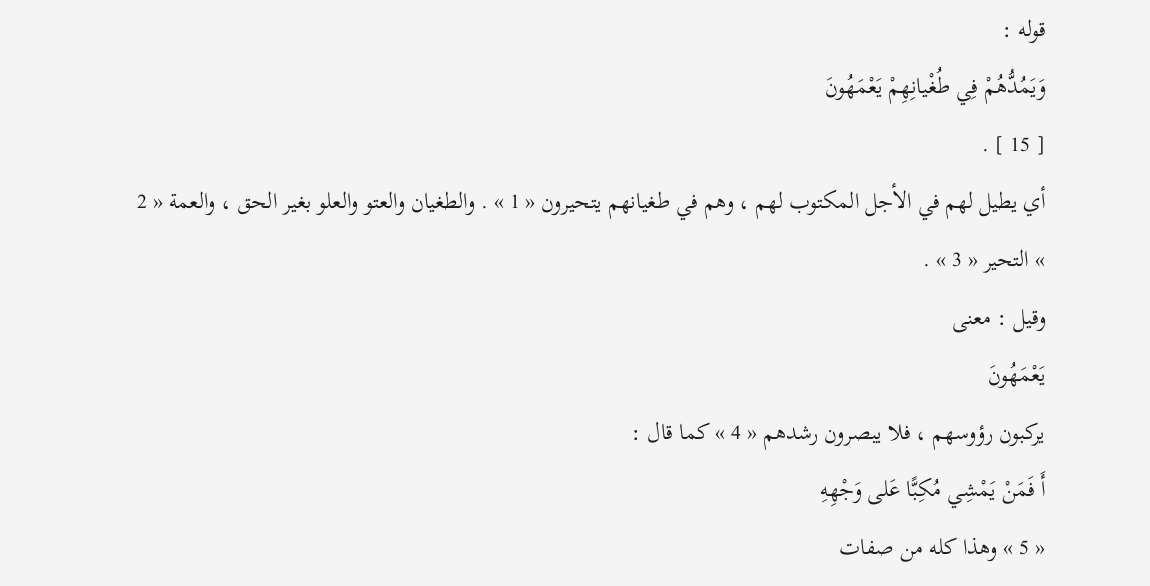قوله :
وَيَمُدُّهُمْ فِي طُغْيانِهِمْ يَعْمَهُونَ
[ 15 ] .
أي يطيل لهم في الأجل المكتوب لهم ، وهم في طغيانهم يتحيرون « 1 » . والطغيان والعتو والعلو بغير الحق ، والعمة « 2 » التحير « 3 » .
وقيل : معنى
يَعْمَهُونَ
يركبون رؤوسهم ، فلا يبصرون رشدهم « 4 » كما قال :
أَ فَمَنْ يَمْشِي مُكِبًّا عَلى وَجْهِهِ
« 5 » وهذا كله من صفات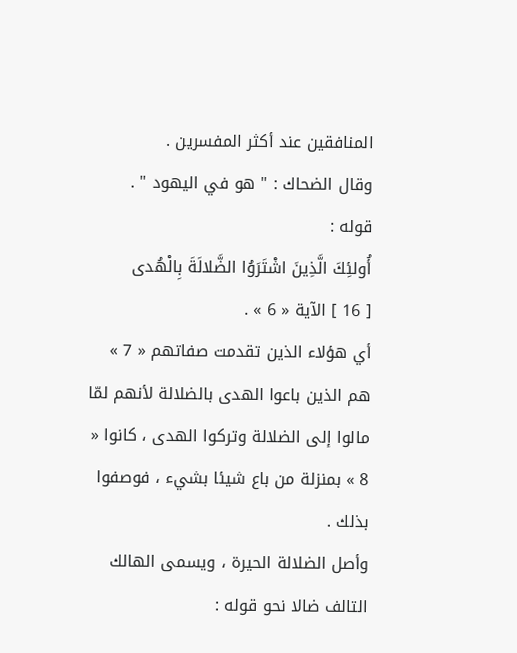المنافقين عند أكثر المفسرين .
وقال الضحاك : " هو في اليهود " .
قوله :
أُولئِكَ الَّذِينَ اشْتَرَوُا الضَّلالَةَ بِالْهُدى
[ 16 ] الآية « 6 » .
أي هؤلاء الذين تقدمت صفاتهم « 7 » هم الذين باعوا الهدى بالضلالة لأنهم لمّا مالوا إلى الضلالة وتركوا الهدى ، كانوا « 8 » بمنزلة من باع شيئا بشيء ، فوصفوا بذلك .
وأصل الضلالة الحيرة ، ويسمى الهالك التالف ضالا نحو قوله :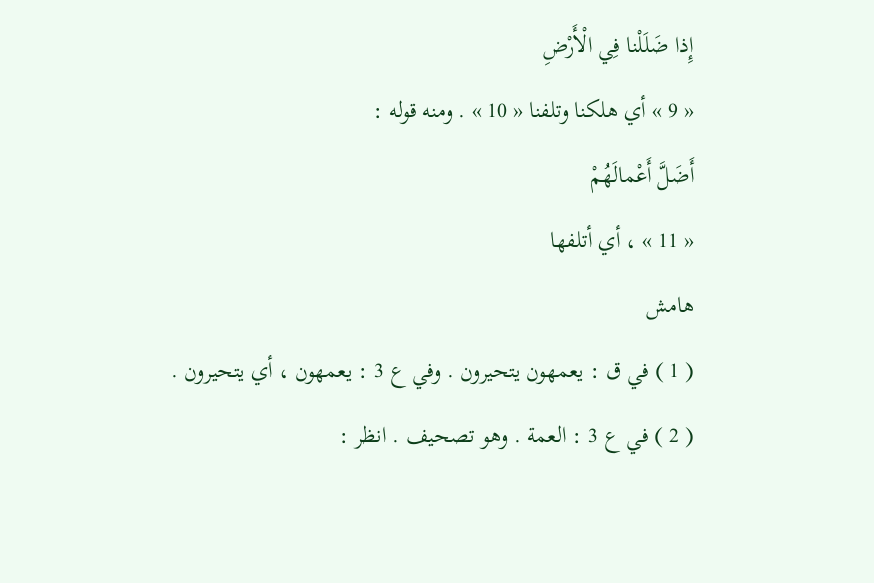إِذا ضَلَلْنا فِي الْأَرْضِ
« 9 » أي هلكنا وتلفنا « 10 » . ومنه قوله :
أَضَلَّ أَعْمالَهُمْ
« 11 » ، أي أتلفها
هامش
( 1 ) في ق : يعمهون يتحيرون . وفي ع 3 : يعمهون ، أي يتحيرون .
( 2 ) في ع 3 : العمة . وهو تصحيف . انظر :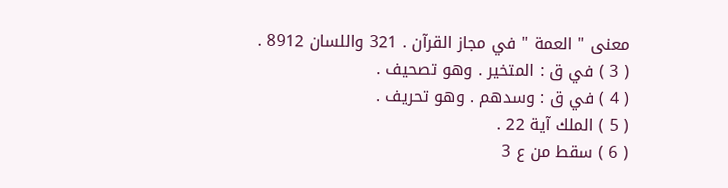معنى " العمة " في مجاز القرآن . 321 واللسان 8912 .
( 3 ) في ق : المتخير . وهو تصحيف .
( 4 ) في ق : وسدهم . وهو تحريف .
( 5 ) الملك آية 22 .
( 6 ) سقط من ع 3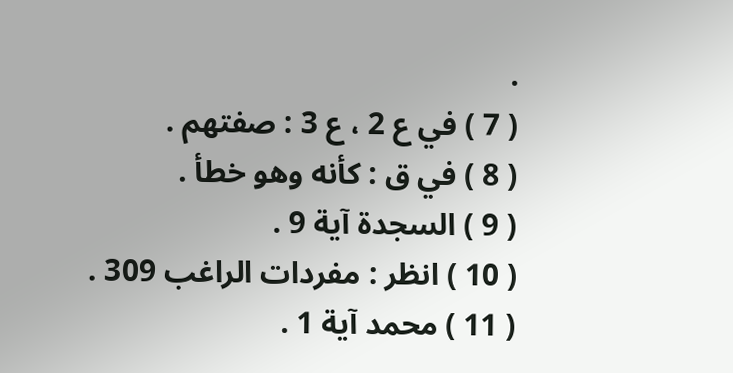.
( 7 ) في ع 2 ، ع 3 : صفتهم .
( 8 ) في ق : كأنه وهو خطأ .
( 9 ) السجدة آية 9 .
( 10 ) انظر : مفردات الراغب 309 .
( 11 ) محمد آية 1 .